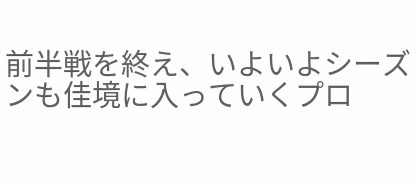前半戦を終え、いよいよシーズンも佳境に入っていくプロ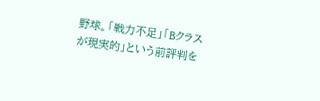野球。「戦力不足」「Bクラスが現実的」という前評判を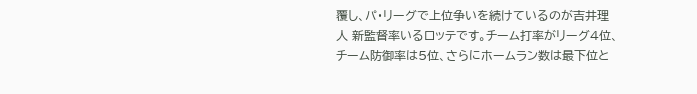覆し、パ・リーグで上位争いを続けているのが吉井理人 新監督率いるロッテです。チーム打率がリーグ4位、チーム防御率は5位、さらにホームラン数は最下位と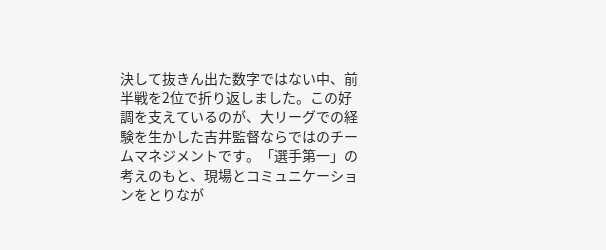決して抜きん出た数字ではない中、前半戦を2位で折り返しました。この好調を支えているのが、大リーグでの経験を生かした吉井監督ならではのチームマネジメントです。「選手第一」の考えのもと、現場とコミュニケーションをとりなが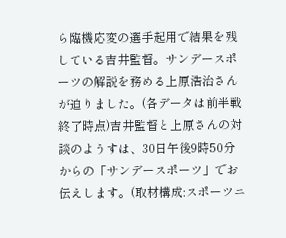ら臨機応変の選手起用で結果を残している吉井監督。サンデースポーツの解説を務める上原浩治さんが迫りました。(各データは前半戦終了時点)吉井監督と上原さんの対談のようすは、30日午後9時50分からの「サンデースポーツ」でお伝えします。(取材構成:スポーツニ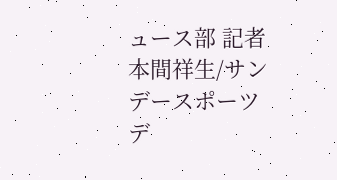ュース部 記者 本間祥生/サンデースポーツ デ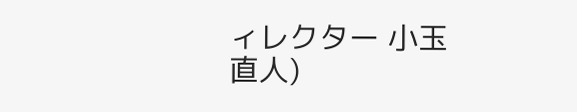ィレクター 小玉直人)